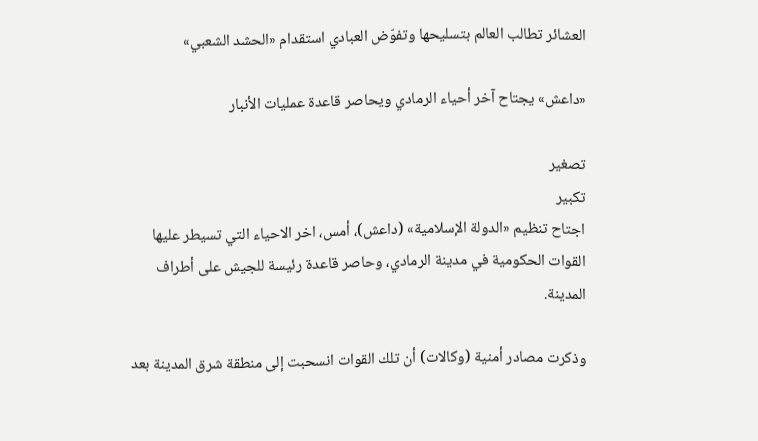العشائر تطالب العالم بتسليحها وتفوّض العبادي استقدام «الحشد الشعبي»

«داعش» يجتاح آخر أحياء الرمادي ويحاصر قاعدة عمليات الأنبار

تصغير
تكبير
اجتاح تنظيم «الدولة الإسلامية» (داعش)، أمس، اخر الاحياء التي تسيطر عليها القوات الحكومية في مدينة الرمادي، وحاصر قاعدة رئيسة للجيش على أطراف المدينة.

وذكرت مصادر أمنية (وكالات) أن تلك القوات انسحبت إلى منطقة شرق المدينة بعد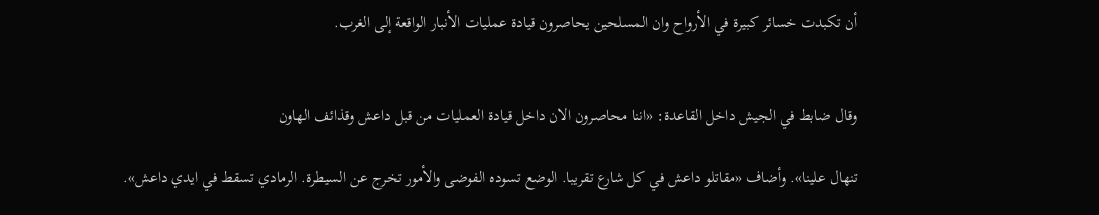أن تكبدت خسائر كبيرة في الأرواح وان المسلحين يحاصرون قيادة عمليات الأنبار الواقعة إلى الغرب.


وقال ضابط في الجيش داخل القاعدة: «اننا محاصرون الان داخل قيادة العمليات من قبل داعش وقذائف الهاون

تنهال علينا». وأضاف «مقاتلو داعش في كل شارع تقريبا. الوضع تسوده الفوضى والأمور تخرج عن السيطرة. الرمادي تسقط في ايدي داعش».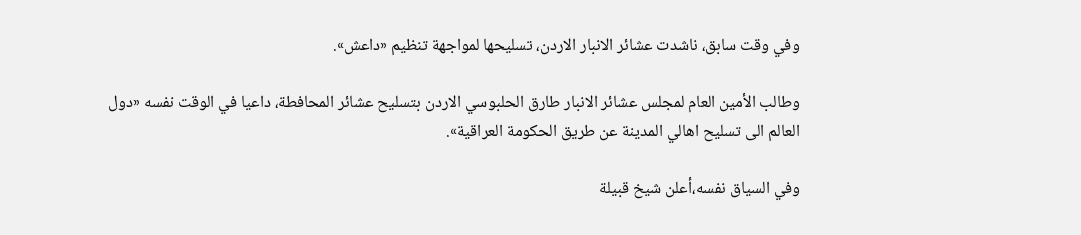وفي وقت سابق، ناشدت عشائر الانبار الاردن، تسليحها لمواجهة تنظيم «داعش».

وطالب الأمين العام لمجلس عشائر الانبار طارق الحلبوسي الاردن بتسليح عشائر المحافطة، داعيا في الوقت نفسه «دول العالم الى تسليح اهالي المدينة عن طريق الحكومة العراقية».

وفي السياق نفسه،أعلن شيخ قبيلة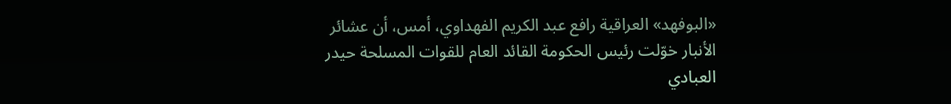«البوفهد» العراقية رافع عبد الكريم الفهداوي، أمس، أن عشائر الأنبار خوّلت رئيس الحكومة القائد العام للقوات المسلحة حيدر العبادي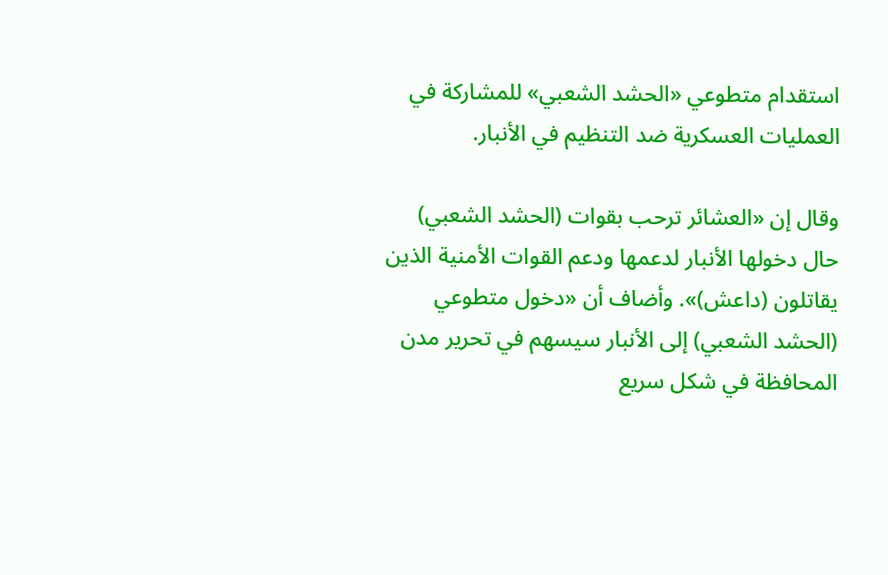استقدام متطوعي «الحشد الشعبي» للمشاركة في العمليات العسكرية ضد التنظيم في الأنبار.

وقال إن «العشائر ترحب بقوات (الحشد الشعبي) حال دخولها الأنبار لدعمها ودعم القوات الأمنية الذين يقاتلون (داعش)». وأضاف أن «دخول متطوعي (الحشد الشعبي) إلى الأنبار سيسهم في تحرير مدن المحافظة في شكل سريع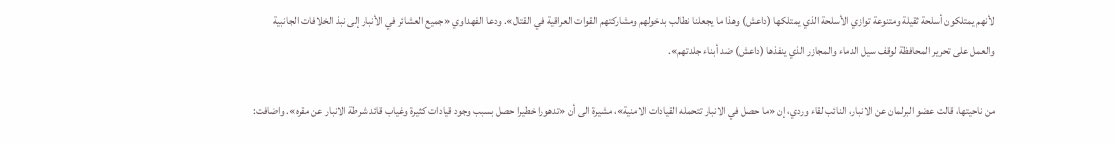لأنهم يمتلكون أسلحة ثقيلة ومتنوعة توازي الأسلحة الذي يمتلكها (داعش) وهذا ما يجعلنا نطالب بدخولهم ومشاركتهم القوات العراقية في القتال». ودعا الفهداوي «جميع العشائر في الأنبار إلى نبذ الخلافات الجانبية والعمل على تحرير المحافظة لوقف سيل الدماء والمجازر الذي ينفذها (داعش) ضد أبناء جلدتهم».

من ناحيتها، قالت عضو البرلمان عن الانبار، النائب لقاء وردي، إن «ما حصل في الانبار تتحمله القيادات الامنية»، مشيرة الى أن «تدهورا خطيرا حصل بسبب وجود قيادات كثيرة وغياب قائد شرطة الانبار عن مقره». واضافت: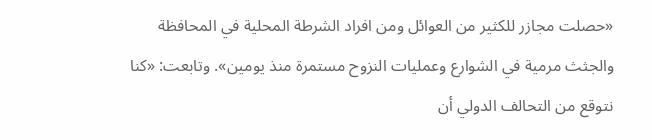«حصلت مجازر للكثير من العوائل ومن افراد الشرطة المحلية في المحافظة والجثث مرمية في الشوارع وعمليات النزوح مستمرة منذ يومين». وتابعت: «كنا نتوقع من التحالف الدولي أن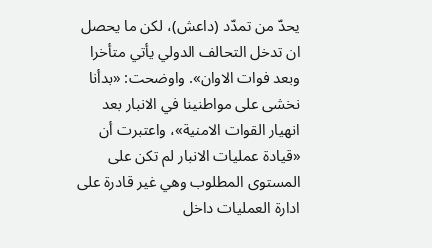يحدّ من تمدّد (داعش)، لكن ما يحصل ان تدخل التحالف الدولي يأتي متأخرا وبعد فوات الاوان». واوضحت: «بدأنا نخشى على مواطنينا في الانبار بعد انهيار القوات الامنية»، واعتبرت أن «قيادة عمليات الانبار لم تكن على المستوى المطلوب وهي غير قادرة على ادارة العمليات داخل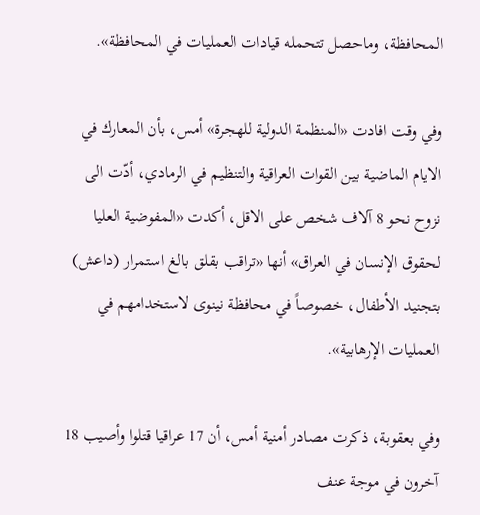المحافظة، وماحصل تتحمله قيادات العمليات في المحافظة».

وفي وقت افادت «المنظمة الدولية للهجرة» أمس، بأن المعارك في الايام الماضية بين القوات العراقية والتنظيم في الرمادي، أدّت الى نزوح نحو 8 آلاف شخص على الاقل، أكدت «المفوضية العليا لحقوق الإنسان في العراق» أنها «تراقب بقلق بالغ استمرار (داعش) بتجنيد الأطفال، خصوصاً في محافظة نينوى لاستخدامهم في العمليات الإرهابية».

وفي بعقوبة، ذكرت مصادر أمنية أمس، أن 17 عراقيا قتلوا وأصيب 18 آخرون في موجة عنف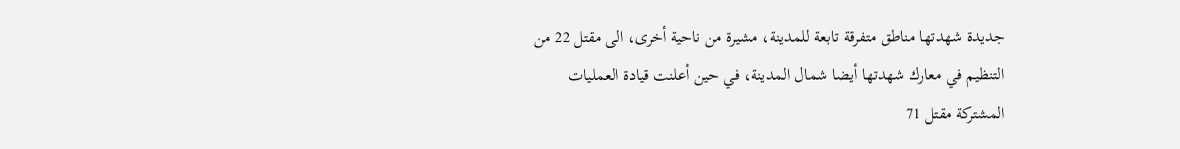جديدة شهدتها مناطق متفرقة تابعة للمدينة، مشيرة من ناحية أخرى، الى مقتل 22 من التنظيم في معارك شهدتها أيضا شمال المدينة، في حين أعلنت قيادة العمليات المشتركة مقتل 71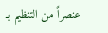عنصراً من التنظيم بـ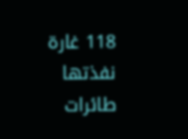118 غارة نفذتها طائرات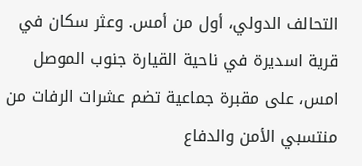التحالف الدولي، أول من أمس. وعثر سكان في قرية اسديرة في ناحية القيارة جنوب الموصل امس، على مقبرة جماعية تضم عشرات الرفات من منتسبي الأمن والدفاع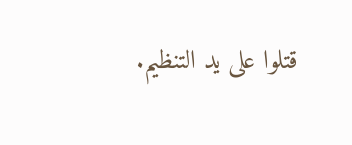قتلوا على يد التنظيم.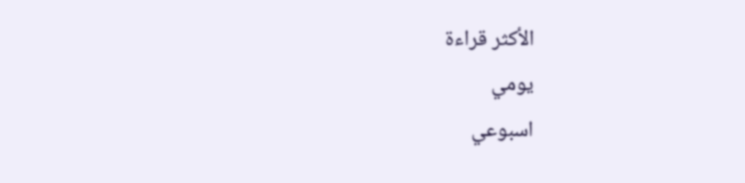الأكثر قراءة
يومي
اسبوعي